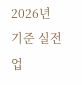2026년 기준 실전 업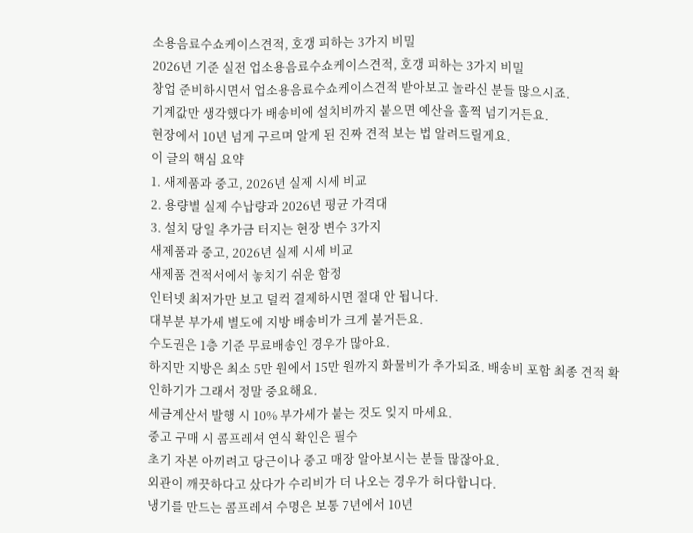소용음료수쇼케이스견적, 호갱 피하는 3가지 비밀
2026년 기준 실전 업소용음료수쇼케이스견적, 호갱 피하는 3가지 비밀
창업 준비하시면서 업소용음료수쇼케이스견적 받아보고 놀라신 분들 많으시죠.
기계값만 생각했다가 배송비에 설치비까지 붙으면 예산을 훌쩍 넘기거든요.
현장에서 10년 넘게 구르며 알게 된 진짜 견적 보는 법 알려드릴게요.
이 글의 핵심 요약
1. 새제품과 중고, 2026년 실제 시세 비교
2. 용량별 실제 수납량과 2026년 평균 가격대
3. 설치 당일 추가금 터지는 현장 변수 3가지
새제품과 중고, 2026년 실제 시세 비교
새제품 견적서에서 놓치기 쉬운 함정
인터넷 최저가만 보고 덜컥 결제하시면 절대 안 됩니다.
대부분 부가세 별도에 지방 배송비가 크게 붙거든요.
수도권은 1층 기준 무료배송인 경우가 많아요.
하지만 지방은 최소 5만 원에서 15만 원까지 화물비가 추가되죠. 배송비 포함 최종 견적 확인하기가 그래서 정말 중요해요.
세금계산서 발행 시 10% 부가세가 붙는 것도 잊지 마세요.
중고 구매 시 콤프레셔 연식 확인은 필수
초기 자본 아끼려고 당근이나 중고 매장 알아보시는 분들 많잖아요.
외관이 깨끗하다고 샀다가 수리비가 더 나오는 경우가 허다합니다.
냉기를 만드는 콤프레셔 수명은 보통 7년에서 10년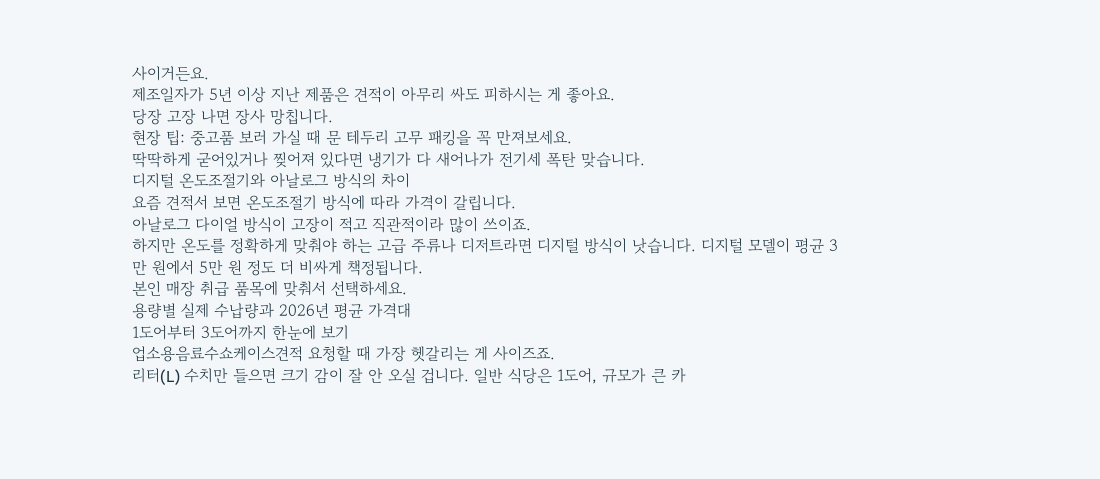사이거든요.
제조일자가 5년 이상 지난 제품은 견적이 아무리 싸도 피하시는 게 좋아요.
당장 고장 나면 장사 망칩니다.
현장 팁: 중고품 보러 가실 때 문 테두리 고무 패킹을 꼭 만져보세요.
딱딱하게 굳어있거나 찢어져 있다면 냉기가 다 새어나가 전기세 폭탄 맞습니다.
디지털 온도조절기와 아날로그 방식의 차이
요즘 견적서 보면 온도조절기 방식에 따라 가격이 갈립니다.
아날로그 다이얼 방식이 고장이 적고 직관적이라 많이 쓰이죠.
하지만 온도를 정확하게 맞춰야 하는 고급 주류나 디저트라면 디지털 방식이 낫습니다. 디지털 모델이 평균 3만 원에서 5만 원 정도 더 비싸게 책정됩니다.
본인 매장 취급 품목에 맞춰서 선택하세요.
용량별 실제 수납량과 2026년 평균 가격대
1도어부터 3도어까지 한눈에 보기
업소용음료수쇼케이스견적 요청할 때 가장 헷갈리는 게 사이즈죠.
리터(L) 수치만 들으면 크기 감이 잘 안 오실 겁니다. 일반 식당은 1도어, 규모가 큰 카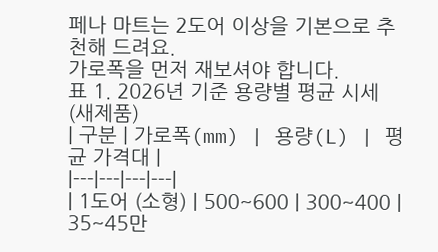페나 마트는 2도어 이상을 기본으로 추천해 드려요.
가로폭을 먼저 재보셔야 합니다.
표 1. 2026년 기준 용량별 평균 시세 (새제품)
| 구분 | 가로폭(mm) | 용량(L) | 평균 가격대 |
|---|---|---|---|
| 1도어 (소형) | 500~600 | 300~400 | 35~45만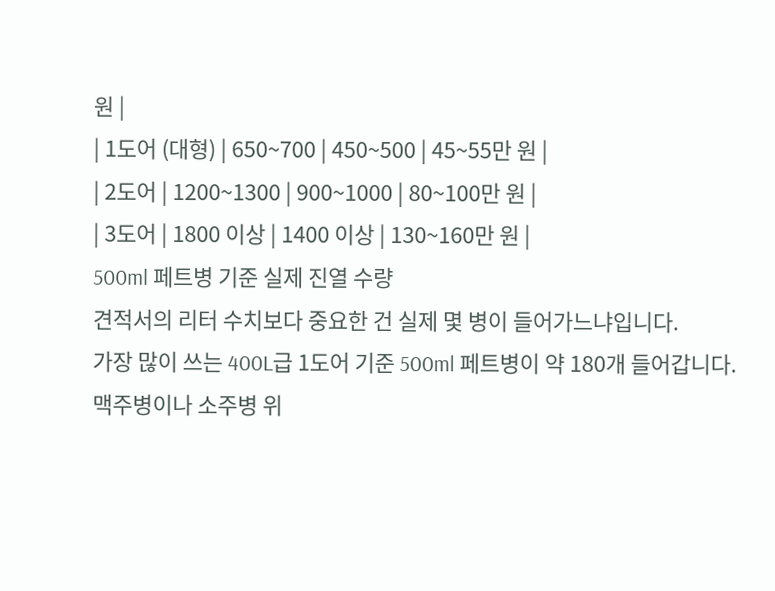원 |
| 1도어 (대형) | 650~700 | 450~500 | 45~55만 원 |
| 2도어 | 1200~1300 | 900~1000 | 80~100만 원 |
| 3도어 | 1800 이상 | 1400 이상 | 130~160만 원 |
500ml 페트병 기준 실제 진열 수량
견적서의 리터 수치보다 중요한 건 실제 몇 병이 들어가느냐입니다.
가장 많이 쓰는 400L급 1도어 기준 500ml 페트병이 약 180개 들어갑니다.
맥주병이나 소주병 위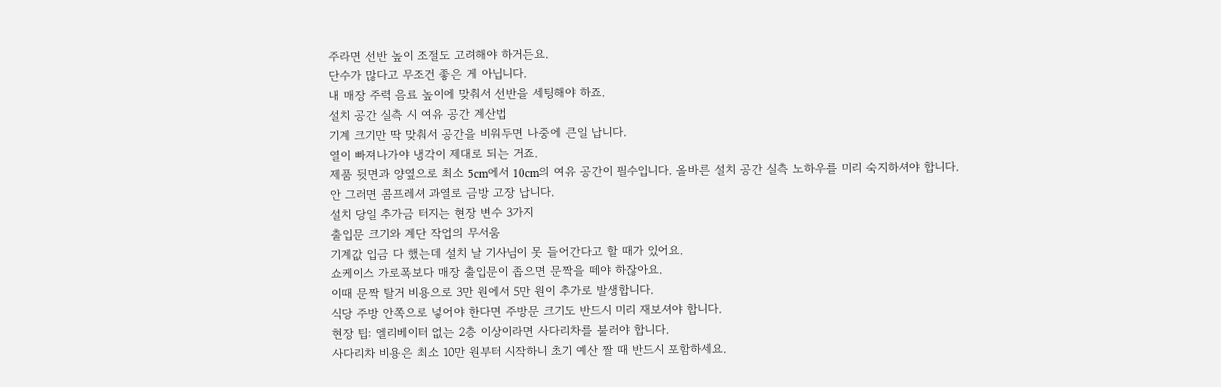주라면 선반 높이 조절도 고려해야 하거든요.
단수가 많다고 무조건 좋은 게 아닙니다.
내 매장 주력 음료 높이에 맞춰서 선반을 세팅해야 하죠.
설치 공간 실측 시 여유 공간 계산법
기계 크기만 딱 맞춰서 공간을 비워두면 나중에 큰일 납니다.
열이 빠져나가야 냉각이 제대로 되는 거죠.
제품 뒷면과 양옆으로 최소 5cm에서 10cm의 여유 공간이 필수입니다. 올바른 설치 공간 실측 노하우를 미리 숙지하셔야 합니다.
안 그러면 콤프레셔 과열로 금방 고장 납니다.
설치 당일 추가금 터지는 현장 변수 3가지
출입문 크기와 계단 작업의 무서움
기계값 입금 다 했는데 설치 날 기사님이 못 들어간다고 할 때가 있어요.
쇼케이스 가로폭보다 매장 출입문이 좁으면 문짝을 떼야 하잖아요.
이때 문짝 탈거 비용으로 3만 원에서 5만 원이 추가로 발생합니다.
식당 주방 안쪽으로 넣어야 한다면 주방문 크기도 반드시 미리 재보셔야 합니다.
현장 팁: 엘리베이터 없는 2층 이상이라면 사다리차를 불러야 합니다.
사다리차 비용은 최소 10만 원부터 시작하니 초기 예산 짤 때 반드시 포함하세요.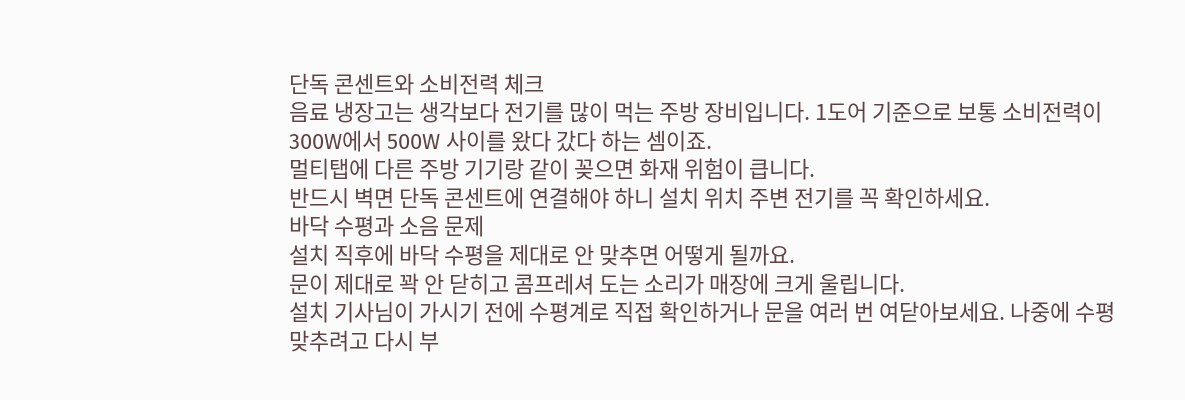단독 콘센트와 소비전력 체크
음료 냉장고는 생각보다 전기를 많이 먹는 주방 장비입니다. 1도어 기준으로 보통 소비전력이 300W에서 500W 사이를 왔다 갔다 하는 셈이죠.
멀티탭에 다른 주방 기기랑 같이 꽂으면 화재 위험이 큽니다.
반드시 벽면 단독 콘센트에 연결해야 하니 설치 위치 주변 전기를 꼭 확인하세요.
바닥 수평과 소음 문제
설치 직후에 바닥 수평을 제대로 안 맞추면 어떻게 될까요.
문이 제대로 꽉 안 닫히고 콤프레셔 도는 소리가 매장에 크게 울립니다.
설치 기사님이 가시기 전에 수평계로 직접 확인하거나 문을 여러 번 여닫아보세요. 나중에 수평 맞추려고 다시 부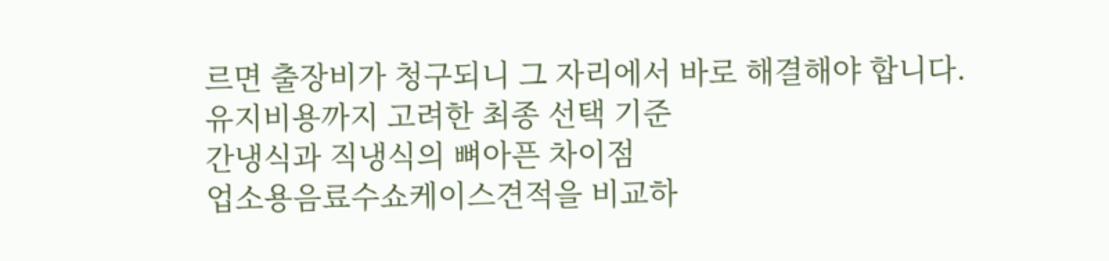르면 출장비가 청구되니 그 자리에서 바로 해결해야 합니다.
유지비용까지 고려한 최종 선택 기준
간냉식과 직냉식의 뼈아픈 차이점
업소용음료수쇼케이스견적을 비교하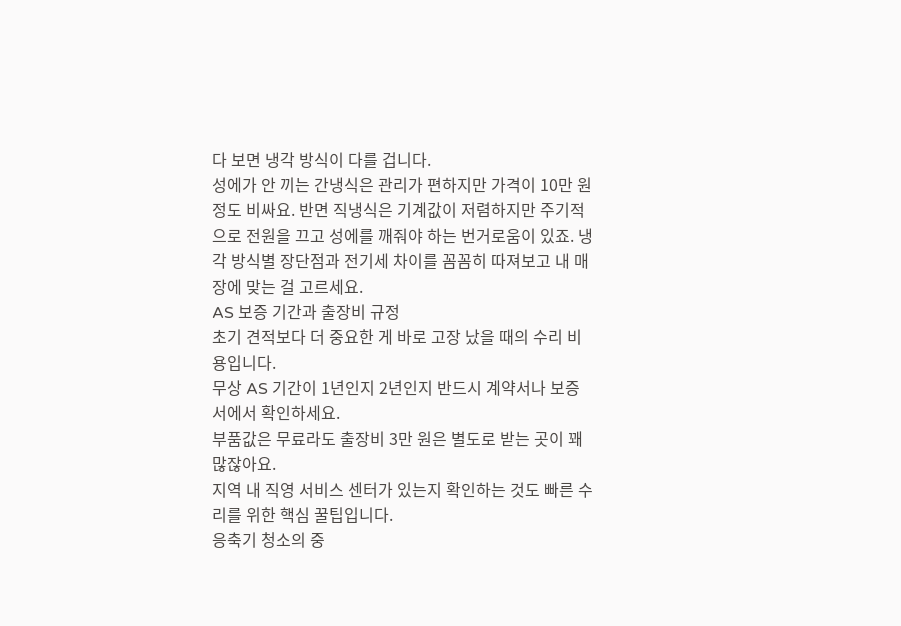다 보면 냉각 방식이 다를 겁니다.
성에가 안 끼는 간냉식은 관리가 편하지만 가격이 10만 원 정도 비싸요. 반면 직냉식은 기계값이 저렴하지만 주기적으로 전원을 끄고 성에를 깨줘야 하는 번거로움이 있죠. 냉각 방식별 장단점과 전기세 차이를 꼼꼼히 따져보고 내 매장에 맞는 걸 고르세요.
AS 보증 기간과 출장비 규정
초기 견적보다 더 중요한 게 바로 고장 났을 때의 수리 비용입니다.
무상 AS 기간이 1년인지 2년인지 반드시 계약서나 보증서에서 확인하세요.
부품값은 무료라도 출장비 3만 원은 별도로 받는 곳이 꽤 많잖아요.
지역 내 직영 서비스 센터가 있는지 확인하는 것도 빠른 수리를 위한 핵심 꿀팁입니다.
응축기 청소의 중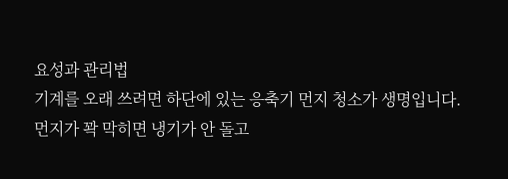요성과 관리법
기계를 오래 쓰려면 하단에 있는 응축기 먼지 청소가 생명입니다.
먼지가 꽉 막히면 냉기가 안 돌고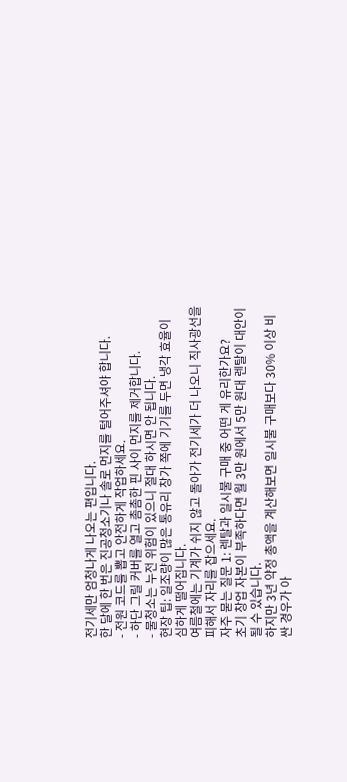전기세만 엄청나게 나오는 편입니다.
한 달에 한 번은 진공청소기나 솔로 먼지를 털어주셔야 합니다.
- 전원 코드를 뽑고 안전하게 작업하세요.
- 하단 그릴 커버를 열고 촘촘한 핀 사이 먼지를 제거합니다.
- 물청소는 누전 위험이 있으니 절대 하시면 안 됩니다.
현장 팁: 일조량이 많은 통유리 창가 쪽에 기기를 두면 냉각 효율이 심하게 떨어집니다.
여름철에는 기계가 쉬지 않고 돌아가 전기세가 더 나오니 직사광선을 피해서 자리를 잡으세요.
자주 묻는 질문 1: 렌탈과 일시불 구매 중 어떤 게 유리한가요?
초기 창업 자본이 부족하다면 월 3만 원에서 5만 원대 렌탈이 대안이 될 수 있습니다.
하지만 3년 약정 총액을 계산해보면 일시불 구매보다 30% 이상 비싼 경우가 아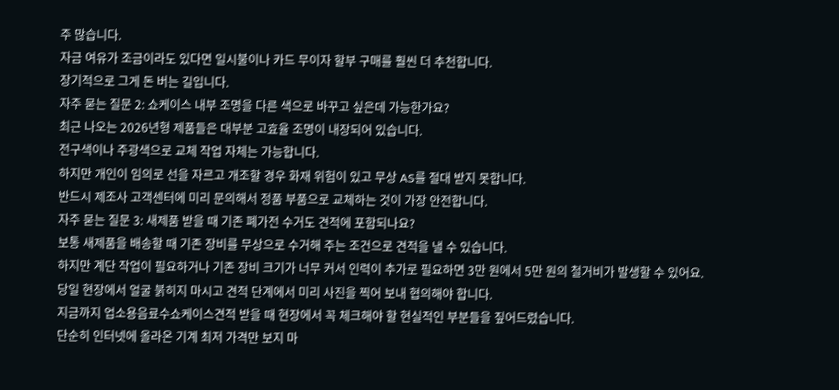주 많습니다.
자금 여유가 조금이라도 있다면 일시불이나 카드 무이자 할부 구매를 훨씬 더 추천합니다.
장기적으로 그게 돈 버는 길입니다.
자주 묻는 질문 2: 쇼케이스 내부 조명을 다른 색으로 바꾸고 싶은데 가능한가요?
최근 나오는 2026년형 제품들은 대부분 고효율 조명이 내장되어 있습니다.
전구색이나 주광색으로 교체 작업 자체는 가능합니다.
하지만 개인이 임의로 선을 자르고 개조할 경우 화재 위험이 있고 무상 AS를 절대 받지 못합니다.
반드시 제조사 고객센터에 미리 문의해서 정품 부품으로 교체하는 것이 가장 안전합니다.
자주 묻는 질문 3: 새제품 받을 때 기존 폐가전 수거도 견적에 포함되나요?
보통 새제품을 배송할 때 기존 장비를 무상으로 수거해 주는 조건으로 견적을 낼 수 있습니다.
하지만 계단 작업이 필요하거나 기존 장비 크기가 너무 커서 인력이 추가로 필요하면 3만 원에서 5만 원의 철거비가 발생할 수 있어요.
당일 현장에서 얼굴 붉히지 마시고 견적 단계에서 미리 사진을 찍어 보내 협의해야 합니다.
지금까지 업소용음료수쇼케이스견적 받을 때 현장에서 꼭 체크해야 할 현실적인 부분들을 짚어드렸습니다.
단순히 인터넷에 올라온 기계 최저 가격만 보지 마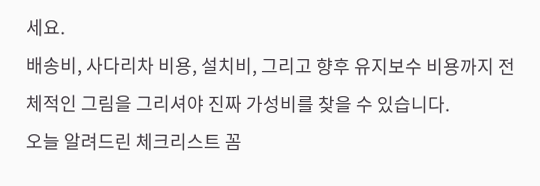세요.
배송비, 사다리차 비용, 설치비, 그리고 향후 유지보수 비용까지 전체적인 그림을 그리셔야 진짜 가성비를 찾을 수 있습니다.
오늘 알려드린 체크리스트 꼼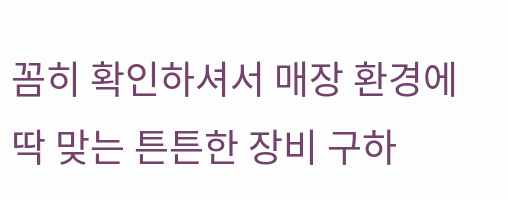꼼히 확인하셔서 매장 환경에 딱 맞는 튼튼한 장비 구하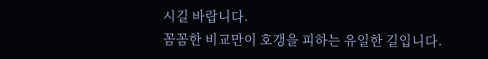시길 바랍니다.
꼼꼼한 비교만이 호갱을 피하는 유일한 길입니다.